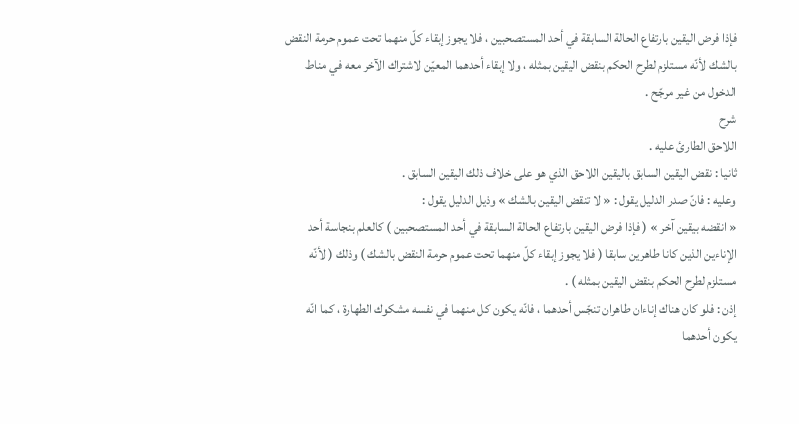فإذا فرض اليقين بارتفاع الحالة السابقة في أحد المستصحبين ، فلا يجوز إبقاء كلّ منهما تحت عموم حرمة النقض بالشك لأنّه مستلزم لطرح الحكم بنقض اليقين بمثله ، ولا إبقاء أحدهما المعيّن لاشتراك الآخر معه في مناط الدخول من غير مرجّح .
شرح
اللاحق الطارئ عليه .
ثانيا : نقض اليقين السابق باليقين اللاحق الذي هو على خلاف ذلك اليقين السابق .
وعليه : فانّ صدر الدليل يقول : « لا تنقض اليقين بالشك » وذيل الدليل يقول :
« انقضه بيقين آخر » ( فإذا فرض اليقين بارتفاع الحالة السابقة في أحد المستصحبين ) كالعلم بنجاسة أحد الإناءين الذين كانا طاهرين سابقا ( فلا يجوز إبقاء كلّ منهما تحت عموم حرمة النقض بالشك ) وذلك ( لأنّه مستلزم لطرح الحكم بنقض اليقين بمثله ) .
إذن : فلو كان هناك إناءان طاهران تنجّس أحدهما ، فانّه يكون كل منهما في نفسه مشكوك الطهارة ، كما انّه يكون أحدهما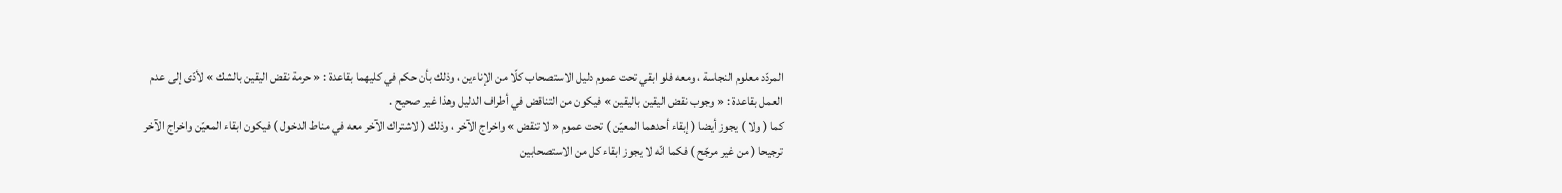المردّد معلوم النجاسة ، ومعه فلو ابقي تحت عموم دليل الاستصحاب كلّا من الإناءين ، وذلك بأن حكم في كليهما بقاعدة : « حرمة نقض اليقين بالشك » لأدّى إلى عدم العمل بقاعدة : « وجوب نقض اليقين باليقين » فيكون من التناقض في أطراف الدليل وهذا غير صحيح .
كما ( ولا ) يجوز أيضا ( إبقاء أحدهما المعيّن ) تحت عموم « لا تنقض » واخراج الآخر ، وذلك ( لاشتراك الآخر معه في مناط الدخول ) فيكون ابقاء المعيّن واخراج الآخر ترجيحا ( من غير مرجّح ) فكما انّه لا يجوز ابقاء كل من الاستصحابين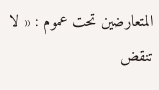المتعارضين تحت عموم : « لا تنقض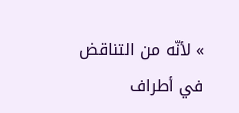» لأنّه من التناقض في أطراف